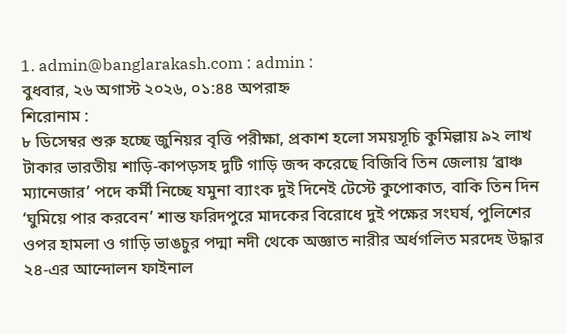1. admin@banglarakash.com : admin :
বুধবার, ২৬ অগাস্ট ২০২৬, ০১:৪৪ অপরাহ্ন
শিরোনাম :
৮ ডিসেম্বর শুরু হচ্ছে জুনিয়র বৃত্তি পরীক্ষা, প্রকাশ হলো সময়সূচি কুমিল্লায় ৯২ লাখ টাকার ভারতীয় শাড়ি-কাপড়সহ দুটি গাড়ি জব্দ করেছে বিজিবি তিন জেলায় ‘ব্রাঞ্চ ম্যানেজার’ পদে কর্মী নিচ্ছে যমুনা ব্যাংক দুই দিনেই টেস্টে কুপোকাত, বাকি তিন দিন ‘ঘুমিয়ে পার করবেন’ শান্ত ফরিদপুরে মাদকের বিরোধে দুই পক্ষের সংঘর্ষ, পুলিশের ওপর হামলা ও গাড়ি ভাঙচুর পদ্মা নদী থেকে অজ্ঞাত নারীর অর্ধগলিত মরদেহ উদ্ধার ২৪-এর আন্দোলন ফাইনাল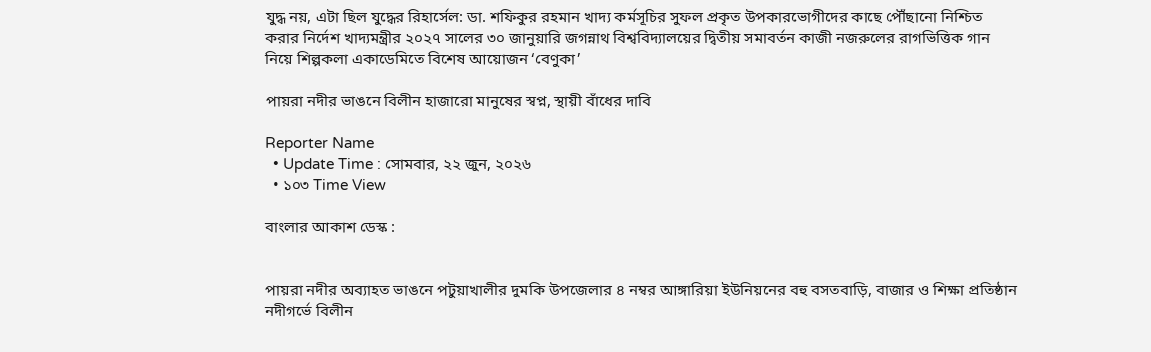যুদ্ধ নয়, এটা ছিল যুদ্ধের রিহার্সেল: ডা. শফিকুর রহমান খাদ্য কর্মসূচির সুফল প্রকৃত উপকারভোগীদের কাছে পৌঁছানো নিশ্চিত করার নির্দেশ খাদ্যমন্ত্রীর ২০২৭ সালের ৩০ জানুয়ারি জগন্নাথ বিশ্ববিদ্যালয়ের দ্বিতীয় সমাবর্তন কাজী নজরুলের রাগভিত্তিক গান নিয়ে শিল্পকলা একাডেমিতে বিশেষ আয়োজন ‘বেণুকা’

পায়রা নদীর ভাঙনে বিলীন হাজারো মানুষের স্বপ্ন, স্থায়ী বাঁধের দাবি

Reporter Name
  • Update Time : সোমবার, ২২ জুন, ২০২৬
  • ১০৩ Time View

বাংলার আকাশ ডেস্ক :


পায়রা নদীর অব্যাহত ভাঙনে পটুয়াখালীর দুমকি উপজেলার ৪ নম্বর আঙ্গারিয়া ইউনিয়নের বহু বসতবাড়ি, বাজার ও শিক্ষা প্রতিষ্ঠান নদীগর্ভে বিলীন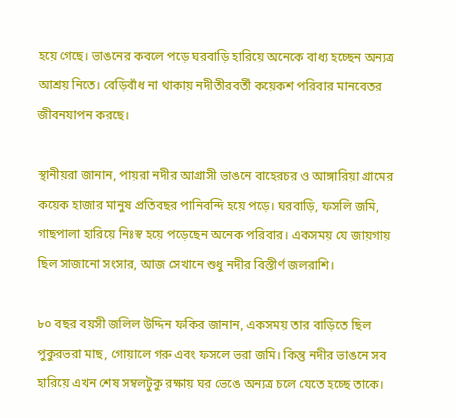হয়ে গেছে। ভাঙনের কবলে পড়ে ঘরবাড়ি হারিয়ে অনেকে বাধ্য হচ্ছেন অন্যত্র আশ্রয় নিতে। বেড়িবাঁধ না থাকায় নদীতীরবর্তী কয়েকশ পরিবার মানবেতর জীবনযাপন করছে।

স্থানীয়রা জানান, পায়রা নদীর আগ্রাসী ভাঙনে বাহেরচর ও আঙ্গারিয়া গ্রামের কয়েক হাজার মানুষ প্রতিবছর পানিবন্দি হয়ে পড়ে। ঘরবাড়ি, ফসলি জমি, গাছপালা হারিয়ে নিঃস্ব হয়ে পড়েছেন অনেক পরিবার। একসময় যে জায়গায় ছিল সাজানো সংসার, আজ সেখানে শুধু নদীর বিস্তীর্ণ জলরাশি।

৮০ বছর বয়সী জলিল উদ্দিন ফকির জানান, একসময় তার বাড়িতে ছিল পুকুরভরা মাছ, গোয়ালে গরু এবং ফসলে ভরা জমি। কিন্তু নদীর ভাঙনে সব হারিয়ে এখন শেষ সম্বলটুকু রক্ষায় ঘর ভেঙে অন্যত্র চলে যেতে হচ্ছে তাকে।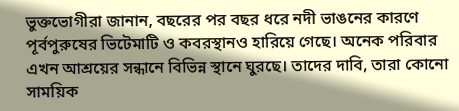ভুক্তভোগীরা জানান, বছরের পর বছর ধরে নদী ভাঙনের কারণে পূর্বপুরুষের ভিটেমাটি ও কবরস্থানও হারিয়ে গেছে। অনেক পরিবার এখন আশ্রয়ের সন্ধানে বিভিন্ন স্থানে ঘুরছে। তাদের দাবি, তারা কোনো সাময়িক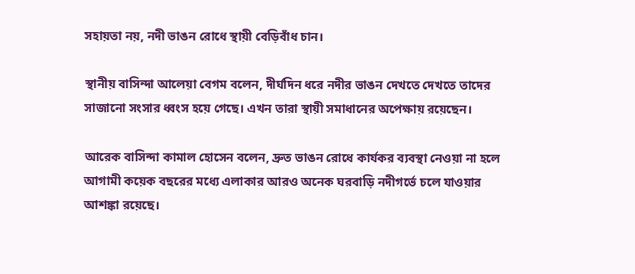সহায়তা নয়, নদী ভাঙন রোধে স্থায়ী বেড়িবাঁধ চান।

স্থানীয় বাসিন্দা আলেয়া বেগম বলেন, দীর্ঘদিন ধরে নদীর ভাঙন দেখতে দেখতে তাদের সাজানো সংসার ধ্বংস হয়ে গেছে। এখন তারা স্থায়ী সমাধানের অপেক্ষায় রয়েছেন।

আরেক বাসিন্দা কামাল হোসেন বলেন, দ্রুত ভাঙন রোধে কার্যকর ব্যবস্থা নেওয়া না হলে আগামী কয়েক বছরের মধ্যে এলাকার আরও অনেক ঘরবাড়ি নদীগর্ভে চলে যাওয়ার আশঙ্কা রয়েছে।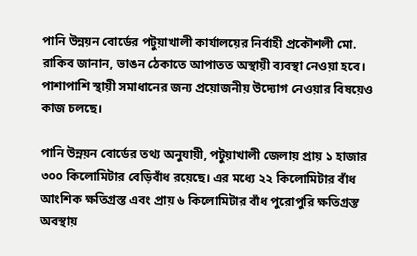পানি উন্নয়ন বোর্ডের পটুয়াখালী কার্যালয়ের নির্বাহী প্রকৌশলী মো. রাকিব জানান, ভাঙন ঠেকাতে আপাতত অস্থায়ী ব্যবস্থা নেওয়া হবে। পাশাপাশি স্থায়ী সমাধানের জন্য প্রয়োজনীয় উদ্যোগ নেওয়ার বিষয়েও কাজ চলছে।

পানি উন্নয়ন বোর্ডের তথ্য অনুযায়ী, পটুয়াখালী জেলায় প্রায় ১ হাজার ৩০০ কিলোমিটার বেড়িবাঁধ রয়েছে। এর মধ্যে ২২ কিলোমিটার বাঁধ আংশিক ক্ষতিগ্রস্ত এবং প্রায় ৬ কিলোমিটার বাঁধ পুরোপুরি ক্ষতিগ্রস্ত অবস্থায়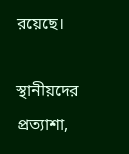রয়েছে।

স্থানীয়দের প্রত্যাশা,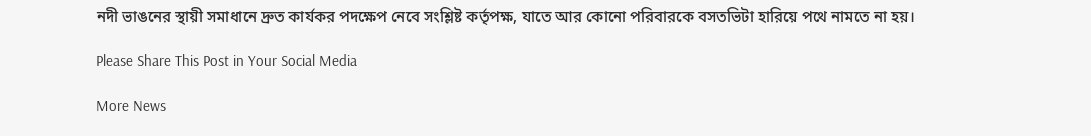নদী ভাঙনের স্থায়ী সমাধানে দ্রুত কার্যকর পদক্ষেপ নেবে সংশ্লিষ্ট কর্তৃপক্ষ, যাতে আর কোনো পরিবারকে বসতভিটা হারিয়ে পথে নামতে না হয়।

Please Share This Post in Your Social Media

More News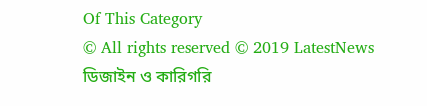Of This Category
© All rights reserved © 2019 LatestNews
ডিজাইন ও কারিগরি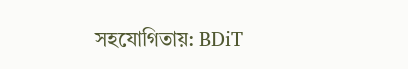সহযোগিতায়: BDiT